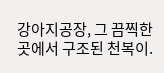강아지공장, 그 끔찍한 곳에서 구조된 천복이.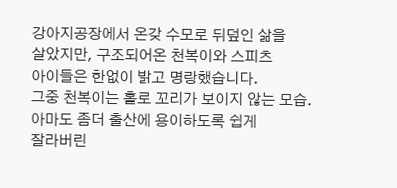강아지공장에서 온갖 수모로 뒤덮인 삶을
살았지만, 구조되어온 천복이와 스피츠
아이들은 한없이 밝고 명랑했습니다.
그중 천복이는 홀로 꼬리가 보이지 않는 모습.
아마도 좀더 출산에 용이하도록 쉽게
잘라버린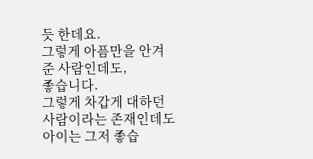듯 한데요.
그렇게 아픔만을 안겨준 사람인데도,
좋습니다.
그렇게 차갑게 대하던 사람이라는 존재인데도
아이는 그저 좋습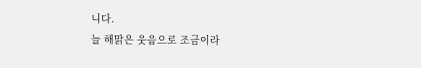니다.
늘 해맑은 웃음으로 조금이라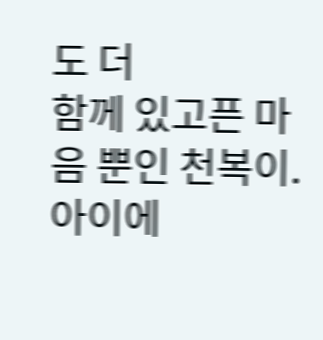도 더
함께 있고픈 마음 뿐인 천복이.
아이에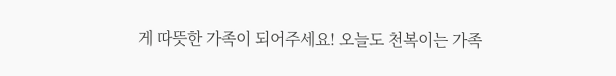게 따뜻한 가족이 되어주세요! 오늘도 천복이는 가족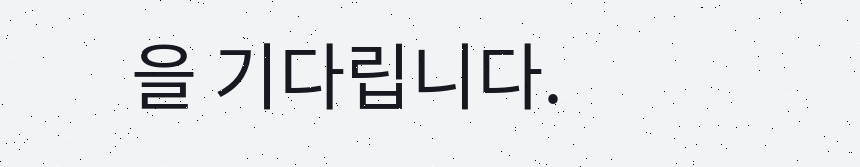을 기다립니다.